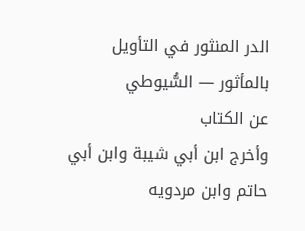الدر المنثور في التأويل بالمأثور — السُّيوطي
عن الكتاب
وأخرج ابن أبي شيبة وابن أبي حاتم وابن مردويه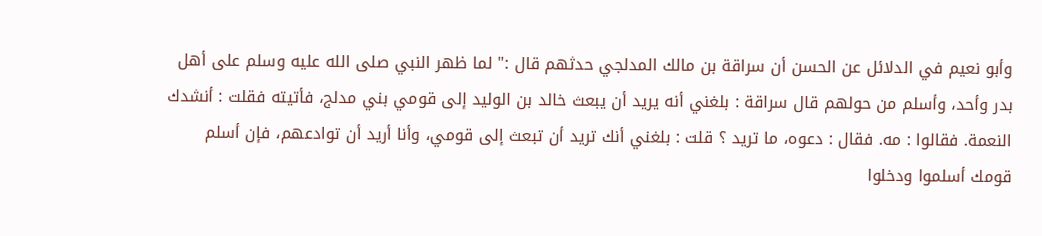وأبو نعيم في الدلائل عن الحسن أن سراقة بن مالك المدلجي حدثهم قال :" لما ظهر النبي صلى الله عليه وسلم على أهل بدر وأحد، وأسلم من حولهم قال سراقة : بلغني أنه يريد أن يبعث خالد بن الوليد إلى قومي بني مدلج، فأتيته فقلت : أنشدك النعمة. فقالوا : مه. فقال : دعوه، ما تريد ؟ قلت : بلغني أنك تريد أن تبعث إلى قومي، وأنا أريد أن توادعهم، فإن أسلم قومك أسلموا ودخلوا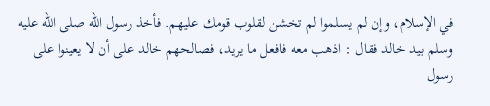في الإسلام، وإن لم يسلموا لم تخشن لقلوب قومك عليهم. فأخذ رسول الله صلى الله عليه وسلم بيد خالد فقال : اذهب معه فافعل ما يريد، فصالحهم خالد على أن لا يعينوا على رسول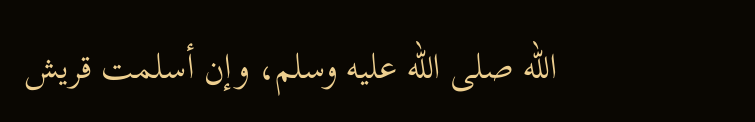الله صلى الله عليه وسلم، وإن أسلمت قريش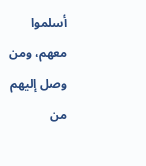أسلموا معهم، ومن وصل إليهم من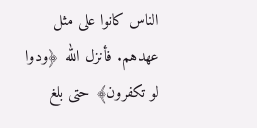الناس كانوا على مثل عهدهم. فأنزل الله ﴿ودوا لو تكفرون﴾ حتى بلغ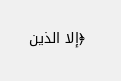﴿إلا الذين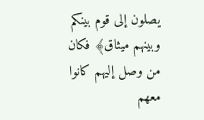يصلون إلى قوم بينكم وبينهم ميثاق﴾ فكان من وصل إليهم كانوا معهم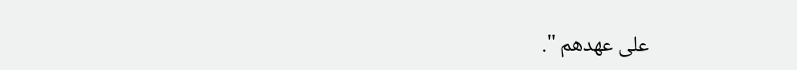على عهدهم ".